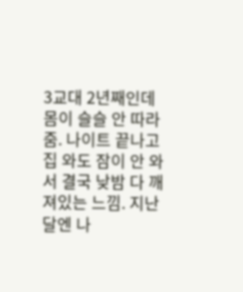3교대 2년째인데 몸이 슬슬 안 따라줌. 나이트 끝나고 집 와도 잠이 안 와서 결국 낮밤 다 깨져있는 느낌. 지난달엔 나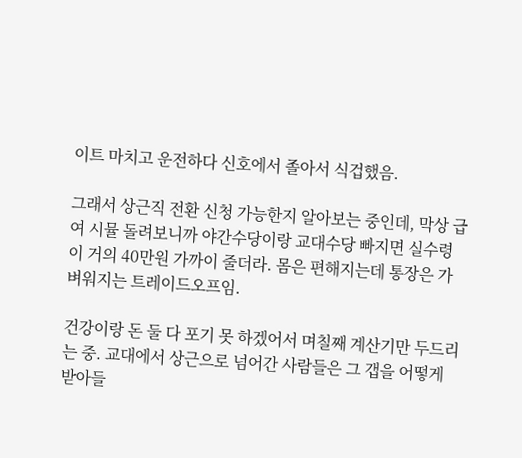이트 마치고 운전하다 신호에서 졸아서 식겁했음.

그래서 상근직 전환 신청 가능한지 알아보는 중인데, 막상 급여 시뮬 돌려보니까 야간수당이랑 교대수당 빠지면 실수령이 거의 40만원 가까이 줄더라. 몸은 편해지는데 통장은 가벼워지는 트레이드오프임.

건강이랑 돈 둘 다 포기 못 하겠어서 며칠째 계산기만 두드리는 중. 교대에서 상근으로 넘어간 사람들은 그 갭을 어떻게 받아들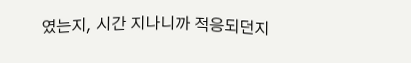였는지, 시간 지나니까 적응되던지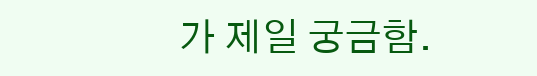가 제일 궁금함.